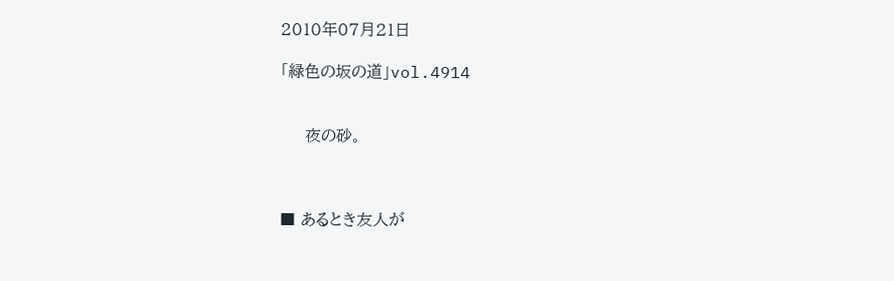2010年07月21日

「緑色の坂の道」vol.4914


     夜の砂。



■ あるとき友人が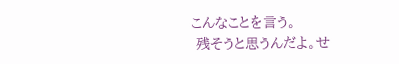こんなことを言う。
 残そうと思うんだよ。せ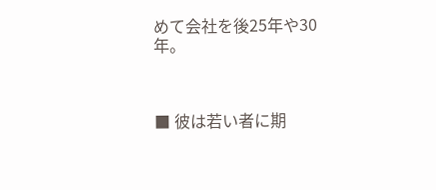めて会社を後25年や30年。



■ 彼は若い者に期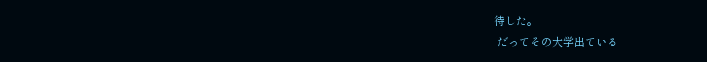待した。
 だってその大学出ている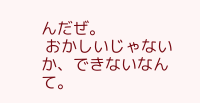んだぜ。
 おかしいじゃないか、できないなんて。